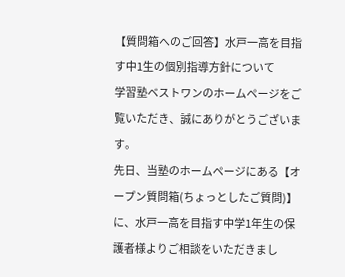【質問箱へのご回答】水戸一高を目指す中1生の個別指導方針について
学習塾ベストワンのホームページをご覧いただき、誠にありがとうございます。
先日、当塾のホームページにある【オープン質問箱(ちょっとしたご質問)】に、水戸一高を目指す中学1年生の保護者様よりご相談をいただきまし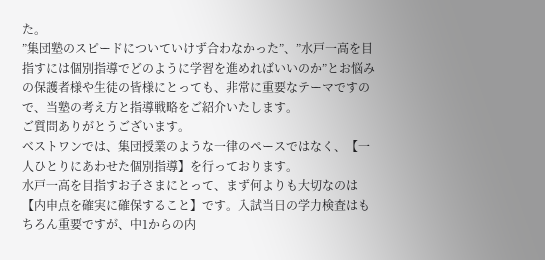た。
”集団塾のスピードについていけず合わなかった”、”水戸一高を目指すには個別指導でどのように学習を進めればいいのか”とお悩みの保護者様や生徒の皆様にとっても、非常に重要なテーマですので、当塾の考え方と指導戦略をご紹介いたします。
ご質問ありがとうございます。
ベストワンでは、集団授業のような一律のペースではなく、【一人ひとりにあわせた個別指導】を行っております。
水戸一高を目指すお子さまにとって、まず何よりも大切なのは【内申点を確実に確保すること】です。入試当日の学力検査はもちろん重要ですが、中1からの内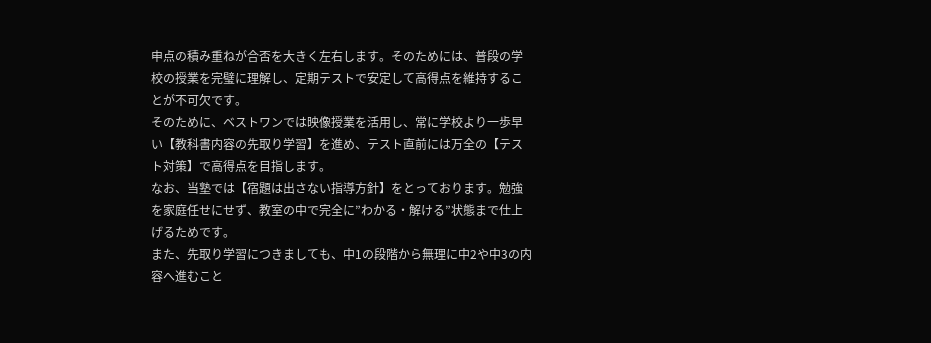申点の積み重ねが合否を大きく左右します。そのためには、普段の学校の授業を完璧に理解し、定期テストで安定して高得点を維持することが不可欠です。
そのために、ベストワンでは映像授業を活用し、常に学校より一歩早い【教科書内容の先取り学習】を進め、テスト直前には万全の【テスト対策】で高得点を目指します。
なお、当塾では【宿題は出さない指導方針】をとっております。勉強を家庭任せにせず、教室の中で完全に”わかる・解ける”状態まで仕上げるためです。
また、先取り学習につきましても、中1の段階から無理に中2や中3の内容へ進むこと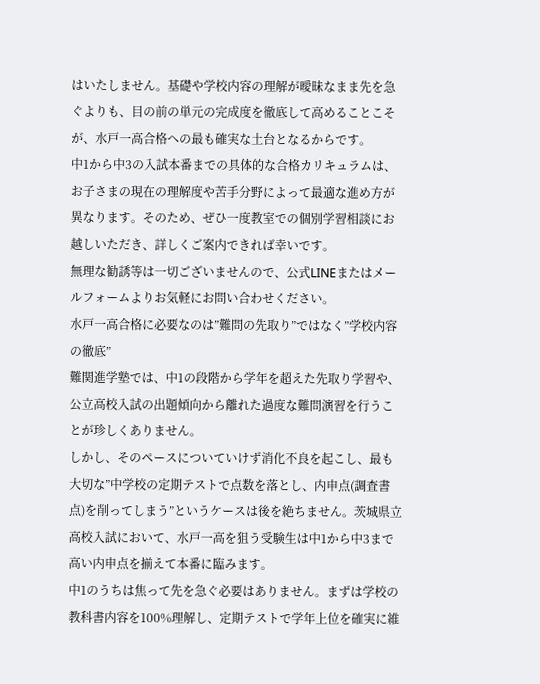はいたしません。基礎や学校内容の理解が曖昧なまま先を急ぐよりも、目の前の単元の完成度を徹底して高めることこそが、水戸一高合格への最も確実な土台となるからです。
中1から中3の入試本番までの具体的な合格カリキュラムは、お子さまの現在の理解度や苦手分野によって最適な進め方が異なります。そのため、ぜひ一度教室での個別学習相談にお越しいただき、詳しくご案内できれば幸いです。
無理な勧誘等は一切ございませんので、公式LINEまたはメールフォームよりお気軽にお問い合わせください。
水戸一高合格に必要なのは”難問の先取り”ではなく”学校内容の徹底”
難関進学塾では、中1の段階から学年を超えた先取り学習や、公立高校入試の出題傾向から離れた過度な難問演習を行うことが珍しくありません。
しかし、そのペースについていけず消化不良を起こし、最も大切な”中学校の定期テストで点数を落とし、内申点(調査書点)を削ってしまう”というケースは後を絶ちません。茨城県立高校入試において、水戸一高を狙う受験生は中1から中3まで高い内申点を揃えて本番に臨みます。
中1のうちは焦って先を急ぐ必要はありません。まずは学校の教科書内容を100%理解し、定期テストで学年上位を確実に維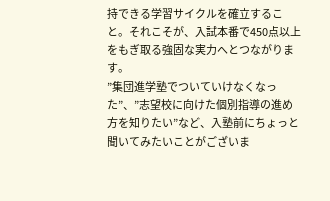持できる学習サイクルを確立すること。それこそが、入試本番で450点以上をもぎ取る強固な実力へとつながります。
”集団進学塾でついていけなくなった”、”志望校に向けた個別指導の進め方を知りたい”など、入塾前にちょっと聞いてみたいことがございま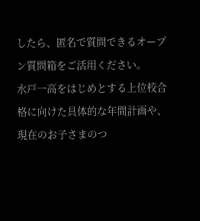したら、匿名で質問できるオープン質問箱をご活用ください。
水戸一高をはじめとする上位校合格に向けた具体的な年間計画や、現在のお子さまのつ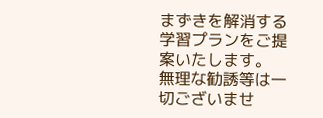まずきを解消する学習プランをご提案いたします。
無理な勧誘等は一切ございませ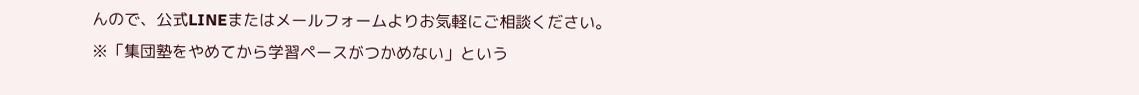んので、公式LINEまたはメールフォームよりお気軽にご相談ください。
※「集団塾をやめてから学習ペースがつかめない」という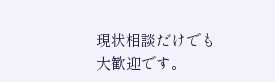現状相談だけでも大歓迎です。